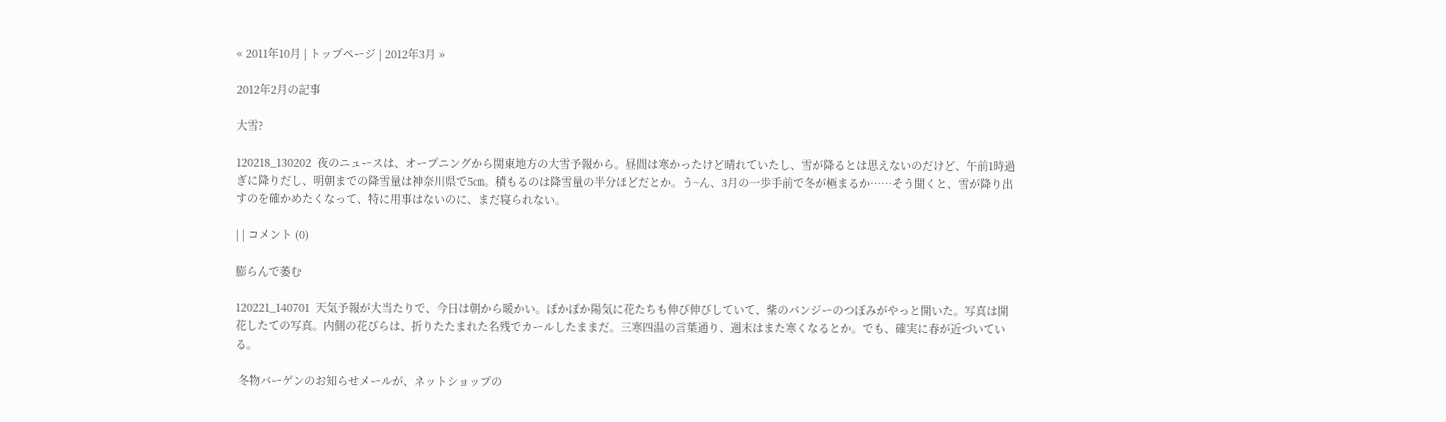« 2011年10月 | トップページ | 2012年3月 »

2012年2月の記事

大雪?

120218_130202  夜のニュースは、オープニングから関東地方の大雪予報から。昼間は寒かったけど晴れていたし、雪が降るとは思えないのだけど、午前1時過ぎに降りだし、明朝までの降雪量は神奈川県で5㎝。積もるのは降雪量の半分ほどだとか。う~ん、3月の一歩手前で冬が極まるか……そう聞くと、雪が降り出すのを確かめたくなって、特に用事はないのに、まだ寝られない。

| | コメント (0)

膨らんで萎む

120221_140701  天気予報が大当たりで、今日は朝から暖かい。ぽかぽか陽気に花たちも伸び伸びしていて、紫のパンジーのつぼみがやっと開いた。写真は開花したての写真。内側の花びらは、折りたたまれた名残でカールしたままだ。三寒四温の言葉通り、週末はまた寒くなるとか。でも、確実に春が近づいている。

 冬物バーゲンのお知らせメールが、ネットショップの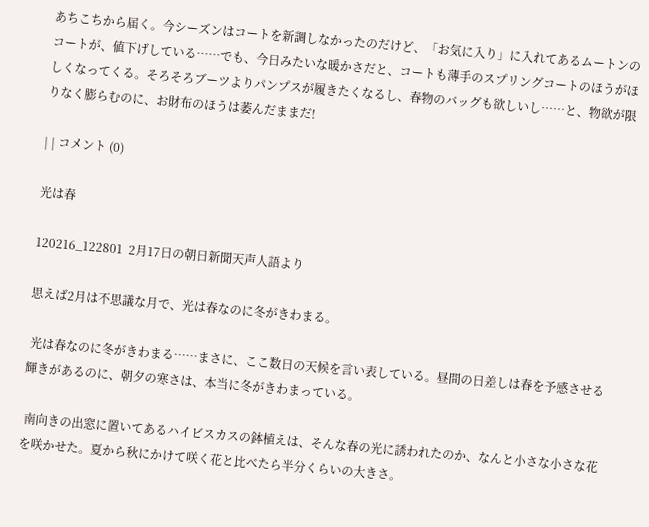あちこちから届く。今シーズンはコートを新調しなかったのだけど、「お気に入り」に入れてあるムートンのコートが、値下げしている……でも、今日みたいな暖かさだと、コートも薄手のスプリングコートのほうがほしくなってくる。そろそろブーツよりパンプスが履きたくなるし、春物のバッグも欲しいし……と、物欲が限りなく膨らむのに、お財布のほうは萎んだままだ!

| | コメント (0)

光は春

120216_122801  2月17日の朝日新聞天声人語より

思えば2月は不思議な月で、光は春なのに冬がきわまる。

 光は春なのに冬がきわまる……まさに、ここ数日の天候を言い表している。昼間の日差しは春を予感させる輝きがあるのに、朝夕の寒さは、本当に冬がきわまっている。

 南向きの出窓に置いてあるハイビスカスの鉢植えは、そんな春の光に誘われたのか、なんと小さな小さな花を咲かせた。夏から秋にかけて咲く花と比べたら半分くらいの大きさ。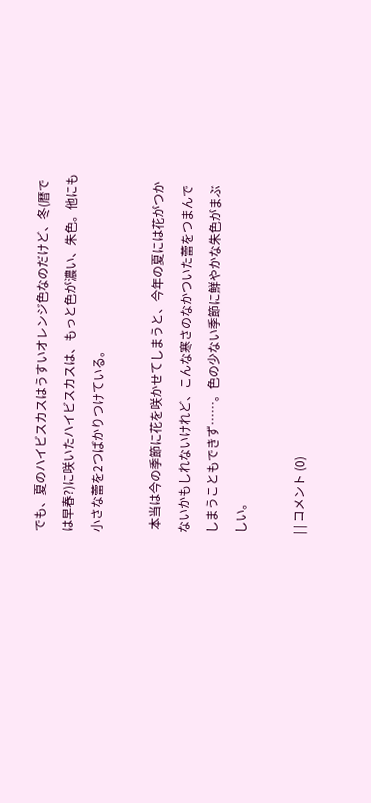でも、夏のハイビスカスはうすいオレンジ色なのだけど、冬(暦では早春?)に咲いたハイビスカスは、もっと色が濃い、朱色。他にも小さな蕾を2つばかりつけている。

 本当は今の季節に花を咲かせてしまうと、今年の夏には花がつかないかもしれないけれど、こんな寒さのなかついた蕾をつまんでしまうこともできず……。色の少ない季節に鮮やかな朱色がまぶしい。

| | コメント (0)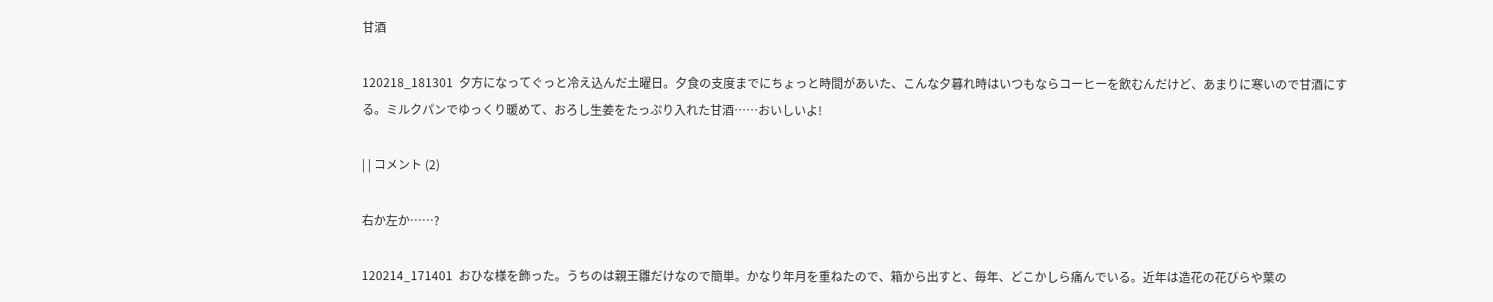甘酒

120218_181301  夕方になってぐっと冷え込んだ土曜日。夕食の支度までにちょっと時間があいた、こんな夕暮れ時はいつもならコーヒーを飲むんだけど、あまりに寒いので甘酒にする。ミルクパンでゆっくり暖めて、おろし生姜をたっぷり入れた甘酒……おいしいよ!

| | コメント (2)

右か左か……?

120214_171401  おひな様を飾った。うちのは親王雛だけなので簡単。かなり年月を重ねたので、箱から出すと、毎年、どこかしら痛んでいる。近年は造花の花びらや葉の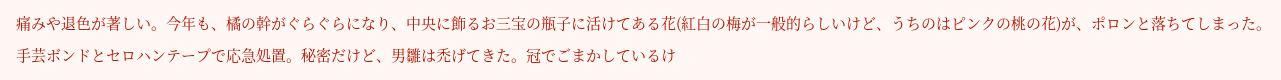痛みや退色が著しい。今年も、橘の幹がぐらぐらになり、中央に飾るお三宝の瓶子に活けてある花(紅白の梅が一般的らしいけど、うちのはピンクの桃の花)が、ポロンと落ちてしまった。手芸ボンドとセロハンテープで応急処置。秘密だけど、男雛は禿げてきた。冠でごまかしているけ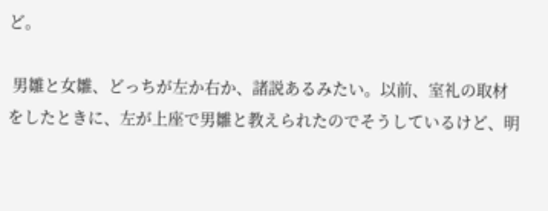ど。

 男雛と女雛、どっちが左か右か、諸説あるみたい。以前、室礼の取材をしたときに、左が上座で男雛と教えられたのでそうしているけど、明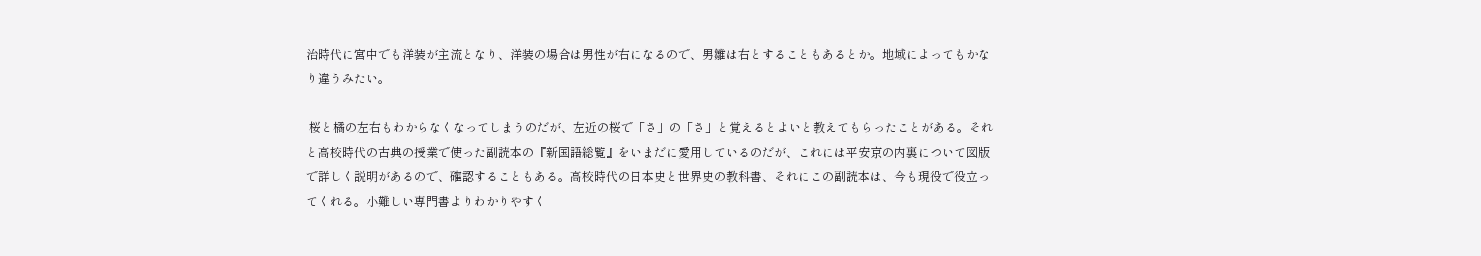治時代に宮中でも洋装が主流となり、洋装の場合は男性が右になるので、男雛は右とすることもあるとか。地域によってもかなり違うみたい。

 桜と橘の左右もわからなくなってしまうのだが、左近の桜で「さ」の「さ」と覚えるとよいと教えてもらったことがある。それと高校時代の古典の授業で使った副読本の『新国語総覧』をいまだに愛用しているのだが、これには平安京の内裏について図版で詳しく説明があるので、確認することもある。高校時代の日本史と世界史の教科書、それにこの副読本は、今も現役で役立ってくれる。小難しい専門書よりわかりやすく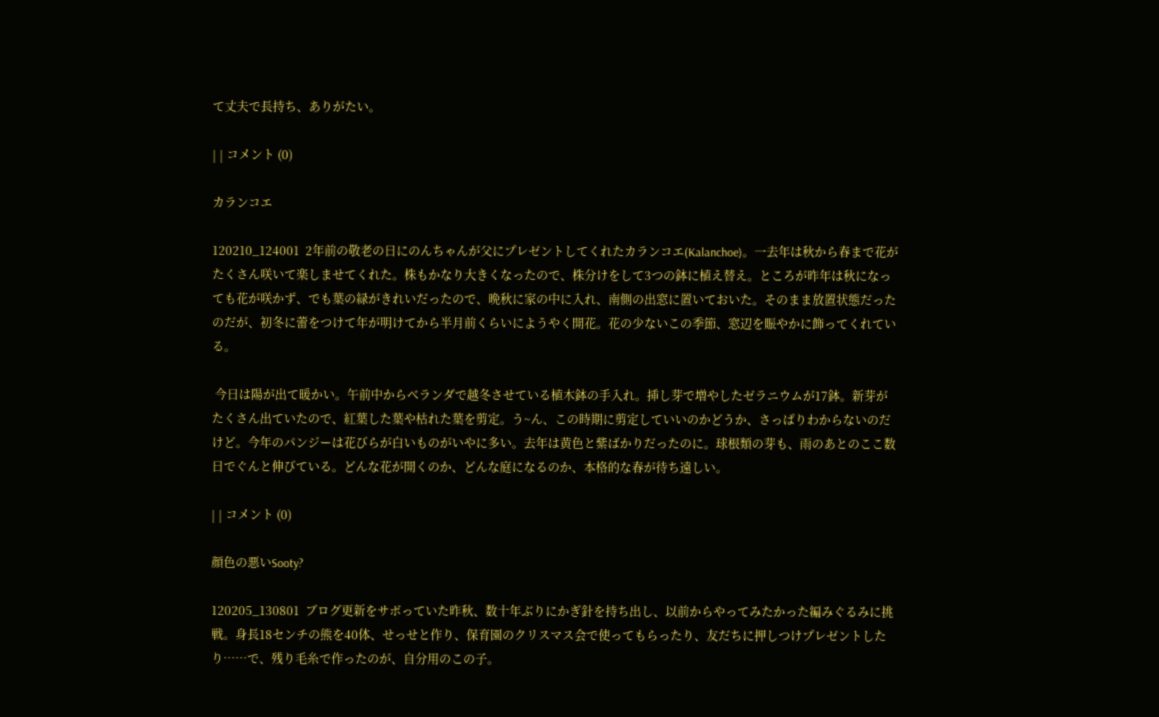て丈夫で長持ち、ありがたい。

| | コメント (0)

カランコエ

120210_124001  2年前の敬老の日にのんちゃんが父にプレゼントしてくれたカランコエ(Kalanchoe)。一去年は秋から春まで花がたくさん咲いて楽しませてくれた。株もかなり大きくなったので、株分けをして3つの鉢に植え替え。ところが昨年は秋になっても花が咲かず、でも葉の緑がきれいだったので、晩秋に家の中に入れ、南側の出窓に置いておいた。そのまま放置状態だったのだが、初冬に蕾をつけて年が明けてから半月前くらいにようやく開花。花の少ないこの季節、窓辺を賑やかに飾ってくれている。

 今日は陽が出て暖かい。午前中からベランダで越冬させている植木鉢の手入れ。挿し芽で増やしたゼラニウムが17鉢。新芽がたくさん出ていたので、紅葉した葉や枯れた葉を剪定。う~ん、この時期に剪定していいのかどうか、さっぱりわからないのだけど。今年のパンジーは花びらが白いものがいやに多い。去年は黄色と紫ばかりだったのに。球根類の芽も、雨のあとのここ数日でぐんと伸びている。どんな花が開くのか、どんな庭になるのか、本格的な春が待ち遠しい。

| | コメント (0)

顔色の悪いSooty?

120205_130801  ブログ更新をサボっていた昨秋、数十年ぶりにかぎ針を持ち出し、以前からやってみたかった編みぐるみに挑戦。身長18センチの熊を40体、せっせと作り、保育園のクリスマス会で使ってもらったり、友だちに押しつけプレゼントしたり……で、残り毛糸で作ったのが、自分用のこの子。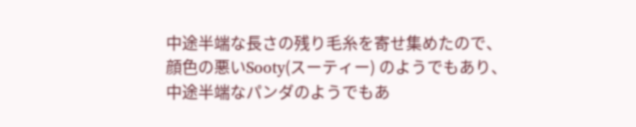中途半端な長さの残り毛糸を寄せ集めたので、顔色の悪いSooty(スーティー) のようでもあり、中途半端なパンダのようでもあ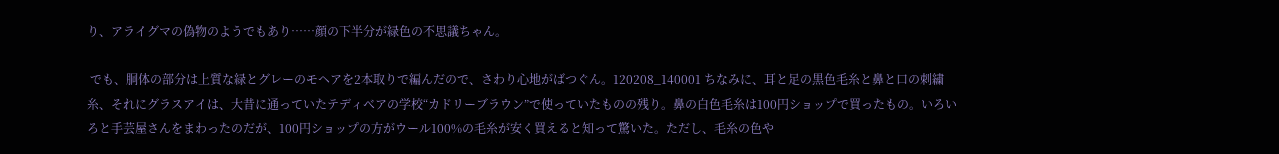り、アライグマの偽物のようでもあり……顔の下半分が緑色の不思議ちゃん。

 でも、胴体の部分は上質な緑とグレーのモヘアを2本取りで編んだので、さわり心地がばつぐん。120208_140001 ちなみに、耳と足の黒色毛糸と鼻と口の刺繍糸、それにグラスアイは、大昔に通っていたテディベアの学校“カドリーブラウン”で使っていたものの残り。鼻の白色毛糸は100円ショップで買ったもの。いろいろと手芸屋さんをまわったのだが、100円ショップの方がウール100%の毛糸が安く買えると知って驚いた。ただし、毛糸の色や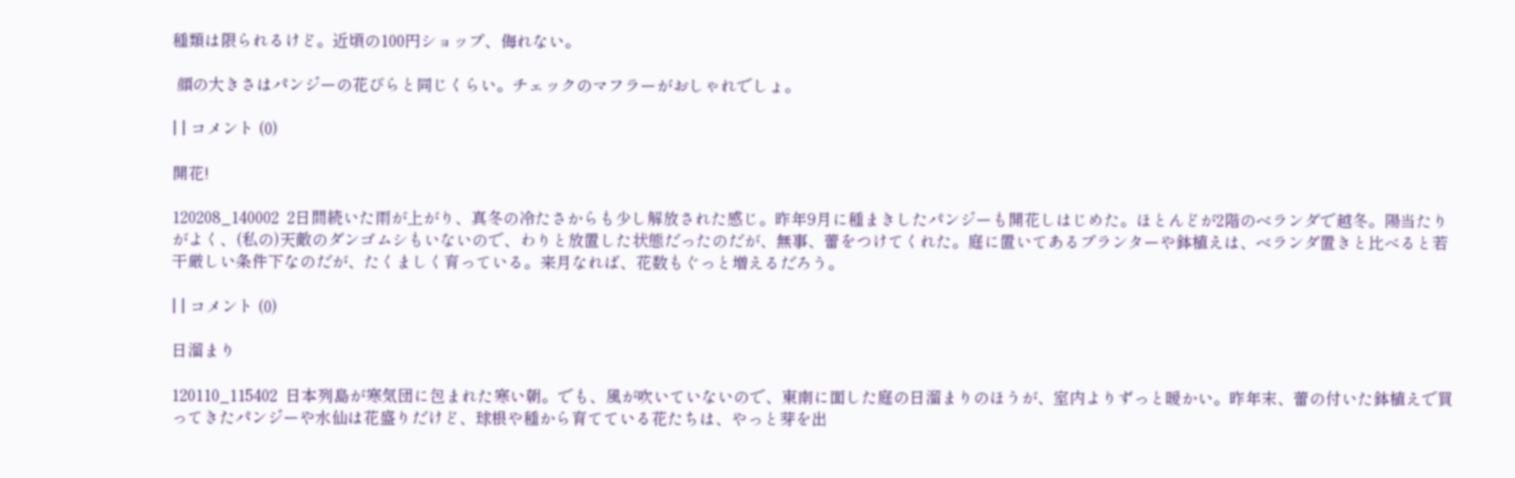種類は限られるけど。近頃の100円ショップ、侮れない。

 顔の大きさはパンジーの花びらと同じくらい。チェックのマフラーがおしゃれでしょ。

| | コメント (0)

開花!

120208_140002  2日間続いた雨が上がり、真冬の冷たさからも少し解放された感じ。昨年9月に種まきしたパンジーも開花しはじめた。ほとんどが2階のベランダで越冬。陽当たりがよく、(私の)天敵のダンゴムシもいないので、わりと放置した状態だったのだが、無事、蕾をつけてくれた。庭に置いてあるプランターや鉢植えは、ベランダ置きと比べると若干厳しい条件下なのだが、たくましく育っている。来月なれば、花数もぐっと増えるだろう。

| | コメント (0)

日溜まり

120110_115402  日本列島が寒気団に包まれた寒い朝。でも、風が吹いていないので、東南に面した庭の日溜まりのほうが、室内よりずっと暖かい。昨年末、蕾の付いた鉢植えで買ってきたパンジーや水仙は花盛りだけど、球根や種から育てている花たちは、やっと芽を出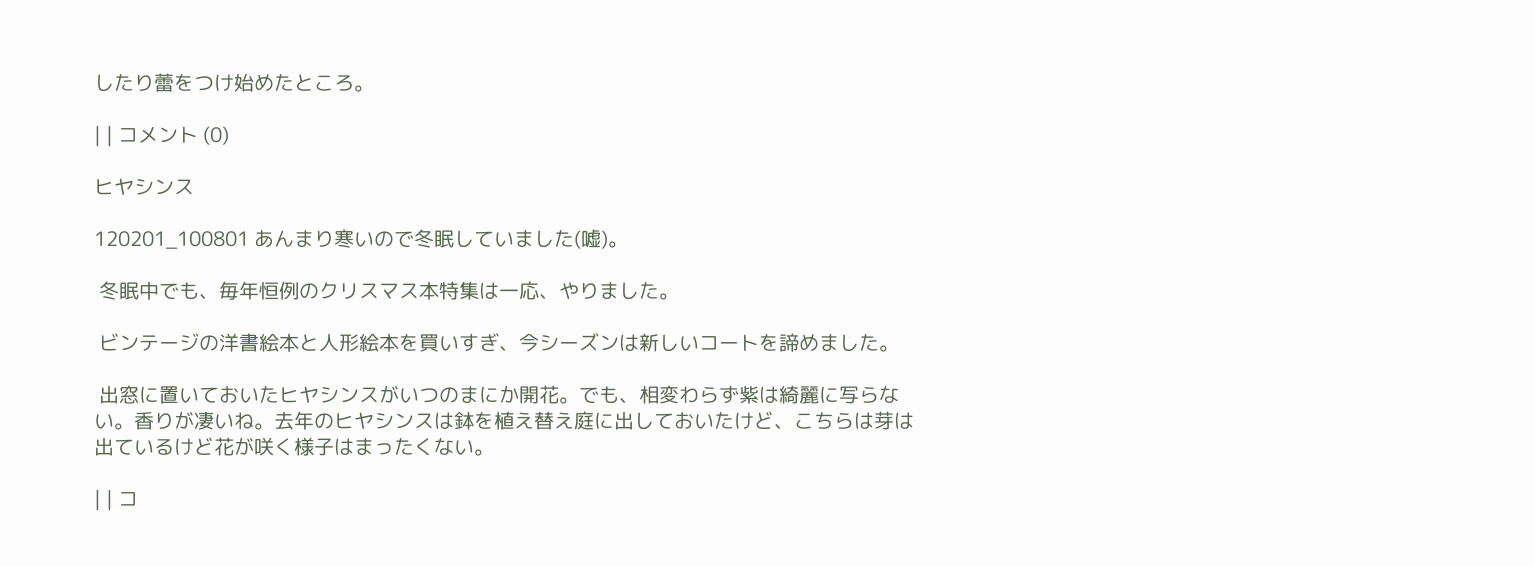したり蕾をつけ始めたところ。

| | コメント (0)

ヒヤシンス

120201_100801 あんまり寒いので冬眠していました(嘘)。

 冬眠中でも、毎年恒例のクリスマス本特集は一応、やりました。

 ビンテージの洋書絵本と人形絵本を買いすぎ、今シーズンは新しいコートを諦めました。

 出窓に置いておいたヒヤシンスがいつのまにか開花。でも、相変わらず紫は綺麗に写らない。香りが凄いね。去年のヒヤシンスは鉢を植え替え庭に出しておいたけど、こちらは芽は出ているけど花が咲く様子はまったくない。

| | コ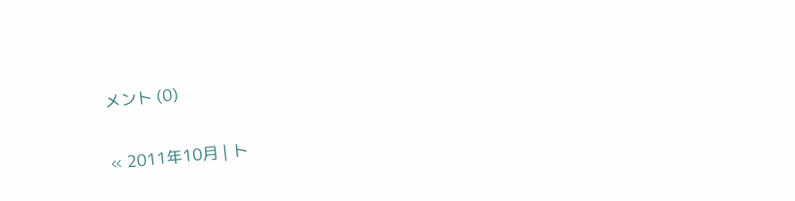メント (0)

« 2011年10月 | ト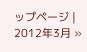ップページ | 2012年3月 »